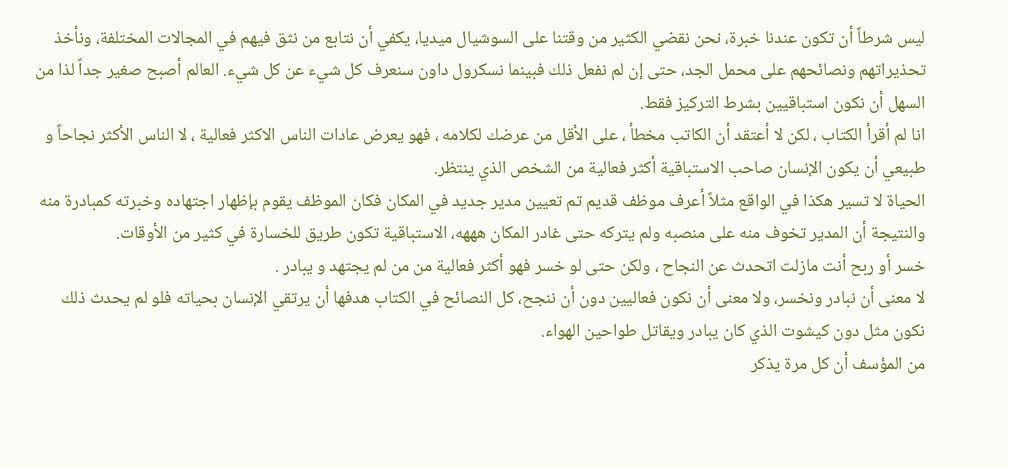ليس شرطاً أن تكون عندنا خبرة، نحن نقضي الكثير من وقتنا على السوشيال ميديا، يكفي أن نتابع من نثق فيهم في المجالات المختلفة، ونأخذ تحذيراتهم ونصائحهم على محمل الجد، حتى إن لم نفعل ذلك فبينما نسكرول داون سنعرف كل شيء عن كل شيء. العالم أصبح صغير جداً لذا من السهل أن نكون استباقيين بشرط التركيز فقط.
انا لم أقرأ الكتاب ، لكن لا أعتقد أن الكاتب مخطأ ، على الأقل من عرضك لكلامه ، فهو يعرض عادات الناس الاكثر فعالية ، لا الناس الأكثر نجاحاً و طبيعي أن يكون الإنسان صاحب الاستباقية أكثر فعالية من الشخص الذي ينتظر.
الحياة لا تسير هكذا في الواقع مثلاً أعرف موظف قديم تم تعيين مدير جديد في المكان فكان الموظف يقوم بإظهار اجتهاده وخبرته كمبادرة منه والنتيجة أن المدير تخوف منه على منصبه ولم يتركه حتى غادر المكان هههه، الاستباقية تكون طريق للخسارة في كثير من الأوقات.
خسر أو ربح أنت مازلت اتحدث عن النجاح ، ولكن حتى لو خسر فهو أكثر فعالية من من لم يجتهد و يبادر .
لا معنى أن نبادر ونخسر، ولا معنى أن نكون فعاليين دون أن ننجح، كل النصائح في الكتاب هدفها أن يرتقي الإنسان بحياته فلو لم يحدث ذلك نكون مثل دون كيشوت الذي كان يبادر ويقاتل طواحين الهواء.
من المؤسف أن كل مرة يذكر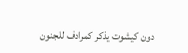دون كيشوت يذكر كمرادف للجنون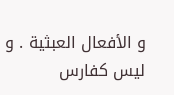و الأفعال العبثية . و ليس كفارس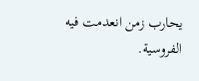يحارب زمن انعدمت فيه الفروسية.